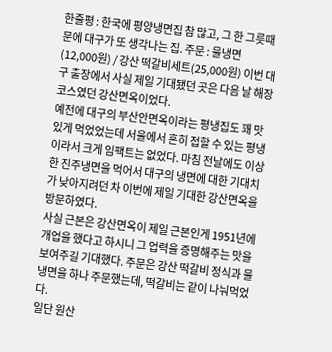한줄평 : 한국에 평양냉면집 참 많고, 그 한 그릇때문에 대구가 또 생각나는 집. 주문 : 물냉면(12,000원) / 강산 떡갈비세트(25,000원) 이번 대구 출장에서 사실 제일 기대됐던 곳은 다음 날 해장 코스였던 강산면옥이었다.
예전에 대구의 부산안면옥이라는 평냉집도 꽤 맛있게 먹었었는데 서울에서 흔히 접할 수 있는 평냉이라서 크게 임팩트는 없었다. 마침 전날에도 이상한 진주냉면을 먹어서 대구의 냉면에 대한 기대치가 낮아지려던 차 이번에 제일 기대한 강산면옥을 방문하였다.
사실 근본은 강산면옥이 제일 근본인게 1951년에 개업을 했다고 하시니 그 업력을 증명해주는 맛을 보여주길 기대했다. 주문은 강산 떡갈비 정식과 물냉면을 하나 주문했는데, 떡갈비는 같이 나눠먹었다.
일단 원산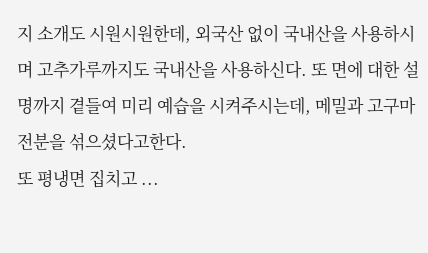지 소개도 시원시원한데, 외국산 없이 국내산을 사용하시며 고추가루까지도 국내산을 사용하신다. 또 면에 대한 설명까지 곁들여 미리 예습을 시켜주시는데, 메밀과 고구마전분을 섞으셨다고한다.
또 평냉면 집치고 ...